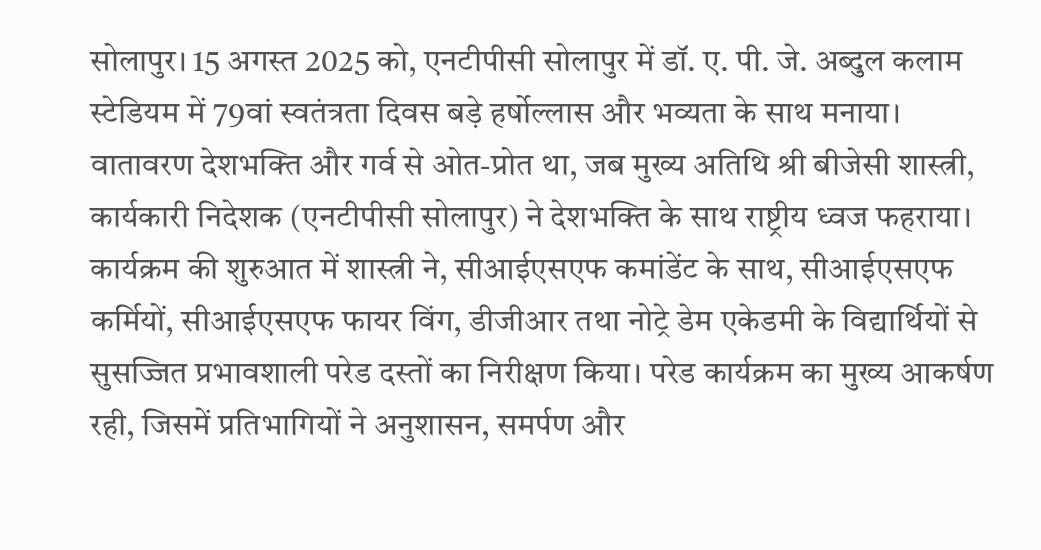सोलापुर। 15 अगस्त 2025 को, एनटीपीसी सोलापुर में डॉ. ए. पी. जे. अब्दुल कलाम स्टेडियम में 79वां स्वतंत्रता दिवस बड़े हर्षोल्लास और भव्यता के साथ मनाया। वातावरण देशभक्ति और गर्व से ओत-प्रोत था, जब मुख्य अतिथि श्री बीजेसी शास्त्री, कार्यकारी निदेशक (एनटीपीसी सोलापुर) ने देशभक्ति के साथ राष्ट्रीय ध्वज फहराया।
कार्यक्रम की शुरुआत में शास्त्री ने, सीआईएसएफ कमांडेंट के साथ, सीआईएसएफ कर्मियों, सीआईएसएफ फायर विंग, डीजीआर तथा नोट्रे डेम एकेडमी के विद्यार्थियों से सुसज्जित प्रभावशाली परेड दस्तों का निरीक्षण किया। परेड कार्यक्रम का मुख्य आकर्षण रही, जिसमें प्रतिभागियों ने अनुशासन, समर्पण और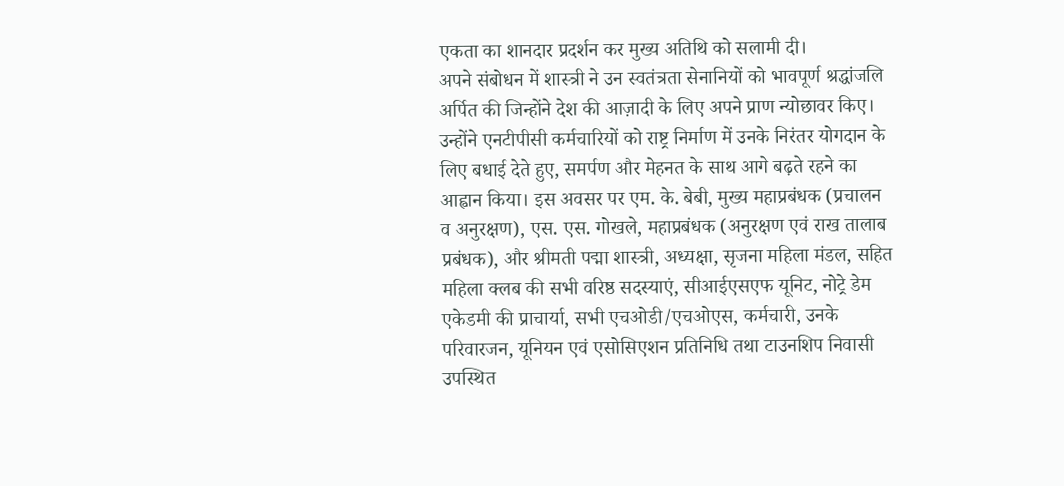एकता का शानदार प्रदर्शन कर मुख्य अतिथि को सलामी दी।
अपने संबोधन में शास्त्री ने उन स्वतंत्रता सेनानियों को भावपूर्ण श्रद्धांजलि अर्पित की जिन्होंने देश की आज़ादी के लिए अपने प्राण न्योछावर किए। उन्होंने एनटीपीसी कर्मचारियों को राष्ट्र निर्माण में उनके निरंतर योगदान के लिए बधाई देते हुए, समर्पण और मेहनत के साथ आगे बढ़ते रहने का आह्वान किया। इस अवसर पर एम. के. बेबी, मुख्य महाप्रबंधक (प्रचालन व अनुरक्षण), एस. एस. गोखले, महाप्रबंधक (अनुरक्षण एवं राख तालाब प्रबंधक), और श्रीमती पद्मा शास्त्री, अध्यक्षा, सृजना महिला मंडल, सहित महिला क्लब की सभी वरिष्ठ सदस्याएं, सीआईएसएफ यूनिट, नोट्रे डेम एकेडमी की प्राचार्या, सभी एचओडी/एचओएस, कर्मचारी, उनके परिवारजन, यूनियन एवं एसोसिएशन प्रतिनिधि तथा टाउनशिप निवासी उपस्थित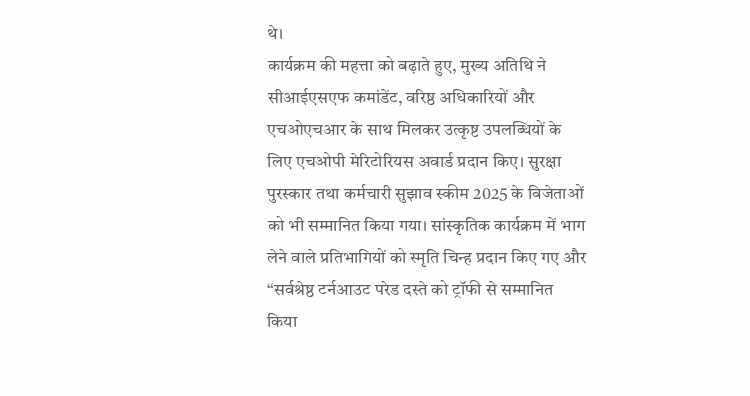थे।
कार्यक्रम की महत्ता को बढ़ाते हुए, मुख्य अतिथि ने सीआईएसएफ कमांडेंट, वरिष्ठ अधिकारियों और एचओएचआर के साथ मिलकर उत्कृष्ट उपलब्धियों के लिए एचओपी मेरिटोरियस अवार्ड प्रदान किए। सुरक्षा पुरस्कार तथा कर्मचारी सुझाव स्कीम 2025 के विजेताओं को भी सम्मानित किया गया। सांस्कृतिक कार्यक्रम में भाग लेने वाले प्रतिभागियों को स्मृति चिन्ह प्रदान किए गए और “सर्वश्रेष्ठ टर्नआउट परेड दस्ते को ट्रॉफी से सम्मानित किया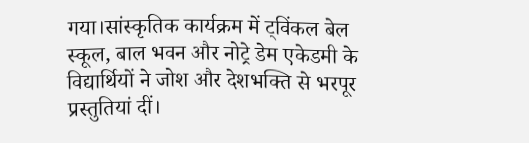गया।सांस्कृतिक कार्यक्रम में ट्विंकल बेल स्कूल, बाल भवन और नोट्रे डेम एकेडमी के विद्यार्थियों ने जोश और देशभक्ति से भरपूर प्रस्तुतियां दीं।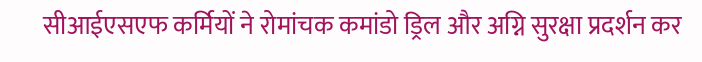सीआईएसएफ कर्मियों ने रोमांचक कमांडो ड्रिल और अग्नि सुरक्षा प्रदर्शन कर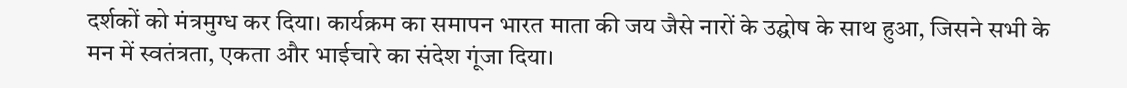दर्शकों को मंत्रमुग्ध कर दिया। कार्यक्रम का समापन भारत माता की जय जैसे नारों के उद्घोष के साथ हुआ, जिसने सभी के मन में स्वतंत्रता, एकता और भाईचारे का संदेश गूंजा दिया।